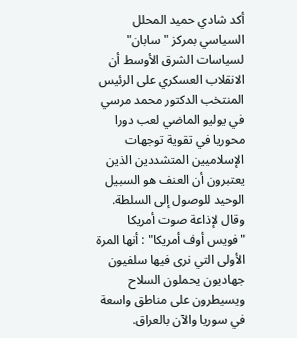أكد شادي حميد المحلل السياسي بمركز "سابان" لسياسات الشرق الأوسط أن الانقلاب العسكري على الرئيس المنتخب الدكتور محمد مرسي في يوليو الماضي لعب دورا محوريا في تقوية توجهات الإسلاميين المتشددين الذين يعتبرون أن العنف هو السبيل الوحيد للوصول إلى السلطة.
وقال لإذاعة صوت أمريكا "فويس أوف أمريكا" : أنها المرة الأولى التي نرى فيها سلفيون جهاديون يحملون السلاح ويسيطرون على مناطق واسعة في سوريا والآن بالعراق.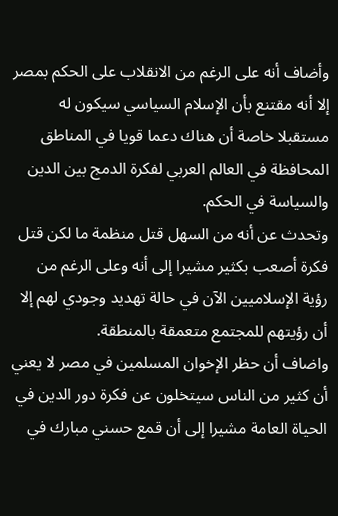وأضاف أنه على الرغم من الانقلاب على الحكم بمصر إلا أنه مقتنع بأن الإسلام السياسي سيكون له مستقبلا خاصة أن هناك دعما قويا في المناطق المحافظة في العالم العربي لفكرة الدمج بين الدين والسياسة في الحكم.
وتحدث عن أنه من السهل قتل منظمة ما لكن قتل فكرة أصعب بكثير مشيرا إلى أنه وعلى الرغم من رؤية الإسلاميين الآن في حالة تهديد وجودي لهم إلا أن رؤيتهم للمجتمع متعمقة بالمنطقة.
واضاف أن حظر الإخوان المسلمين في مصر لا يعني أن كثير من الناس سيتخلون عن فكرة دور الدين في الحياة العامة مشيرا إلى أن قمع حسني مبارك في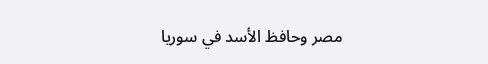مصر وحافظ الأسد في سوريا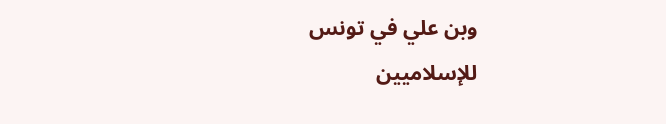وبن علي في تونس للإسلاميين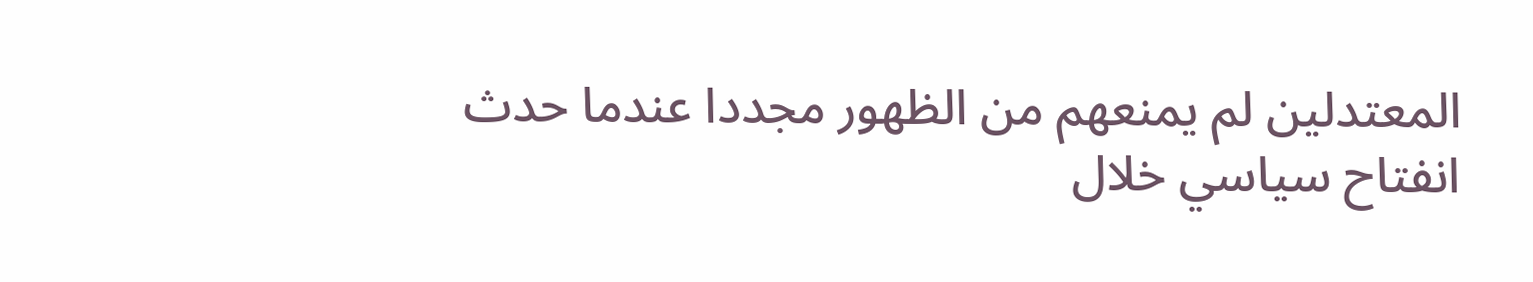المعتدلين لم يمنعهم من الظهور مجددا عندما حدث انفتاح سياسي خلال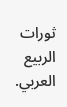ثورات الربيع العربي.